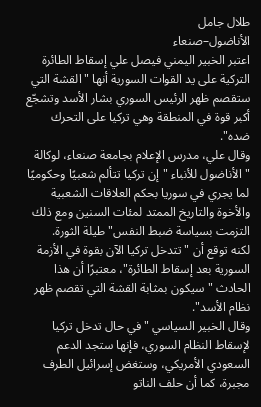طلال جامل
الأناضول–صنعاء
اعتبر الخبير اليمني فيصل علي إسقاط الطائرة التركية على يد القوات السورية أنها "القشة التي ستقصم ظهر الرئيس السوري بشار الأسد وتشجّع أكبر قوة في المنطقة وهي تركيا على التحرك ضده".
وقال علي، مدرس الإعلام بجامعة صنعاء، لوكالة "الأناضول للأنباء "إن تركيا تتألم شعبيًا وحكوميًا لما يجري في سوريا بحكم العلاقات الشعبية والأخوة والتاريخ الممتد لمئات السنين ومع ذلك التزمت بسياسة ضبط النفس" طيلة الثورة.
لكنه توقع أن "تتدخل تركيا الآن بقوة في الأزمة السورية بعد إسقاط الطائرة"، معتبرًا أن هذا الحادث "سيكون بمثابة القشة التي تقصم ظهر نظام الأسد".
وقال الخبير السياسي "في حال تدخل تركيا لإسقاط النظام السوري، فإنها ستجد الدعم السعودي الأمريكي، وستغض إسرائيل الطرف مجبرة، كما أن حلف الناتو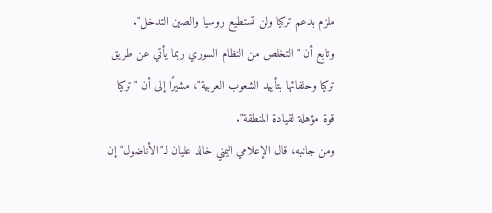ملزم بدعم تركيا ولن تستطيع روسيا والصين التدخل".
وتابع أن "التخلص من النظام السوري ربما يأتي عن طريق تركيا وحلفائها بتأييد الشعوب العربية"، مشيرًا إلى أن "تركيا قوة مؤهلة لقيادة المنطقة".
ومن جانبه، قال الإعلامي اليمني خالد عليان لـ"الأناضول" إن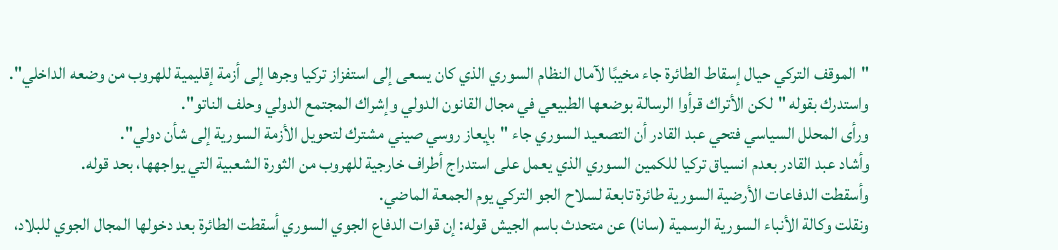"الموقف التركي حيال إسقاط الطائرة جاء مخيبًا لآمال النظام السوري الذي كان يسعى إلى استفزاز تركيا وجرها إلى أزمة إقليمية للهروب من وضعه الداخلي".
واستدرك بقوله "لكن الأتراك قرأوا الرسالة بوضعها الطبيعي في مجال القانون الدولي وإشراك المجتمع الدولي وحلف الناتو".
ورأى المحلل السياسي فتحي عبد القادر أن التصعيد السوري جاء "بإيعاز روسي صيني مشترك لتحويل الأزمة السورية إلى شأن دولي".
وأشاد عبد القادر بعدم انسياق تركيا للكمين السوري الذي يعمل على استدراج أطراف خارجية للهروب من الثورة الشعبية التي يواجهها، بحد قوله.
وأسقطت الدفاعات الأرضية السورية طائرة تابعة لسلاح الجو التركي يوم الجمعة الماضي.
ونقلت وكالة الأنباء السورية الرسمية (سانا) عن متحدث باسم الجيش قوله: إن قوات الدفاع الجوي السوري أسقطت الطائرة بعد دخولها المجال الجوي للبلاد،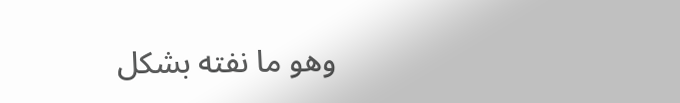وهو ما نفته بشكل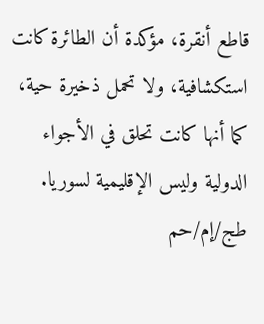قاطع أنقرة، مؤكدة أن الطائرة كانت استكشافية، ولا تحمل ذخيرة حية، كما أنها كانت تحلق في الأجواء الدولية وليس الإقليمية لسوريا.
طج/إم/حم